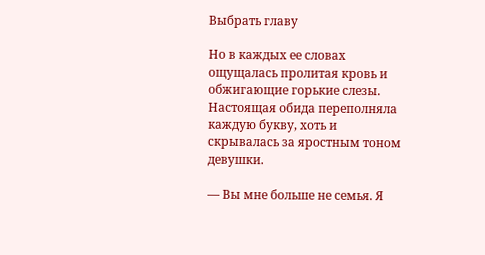Выбрать главу

Но в каждых ее словах ощущалась пролитая кровь и обжигающие горькие слезы. Настоящая обида переполняла каждую букву, хоть и скрывалась за яростным тоном девушки.

— Вы мне больше не семья. Я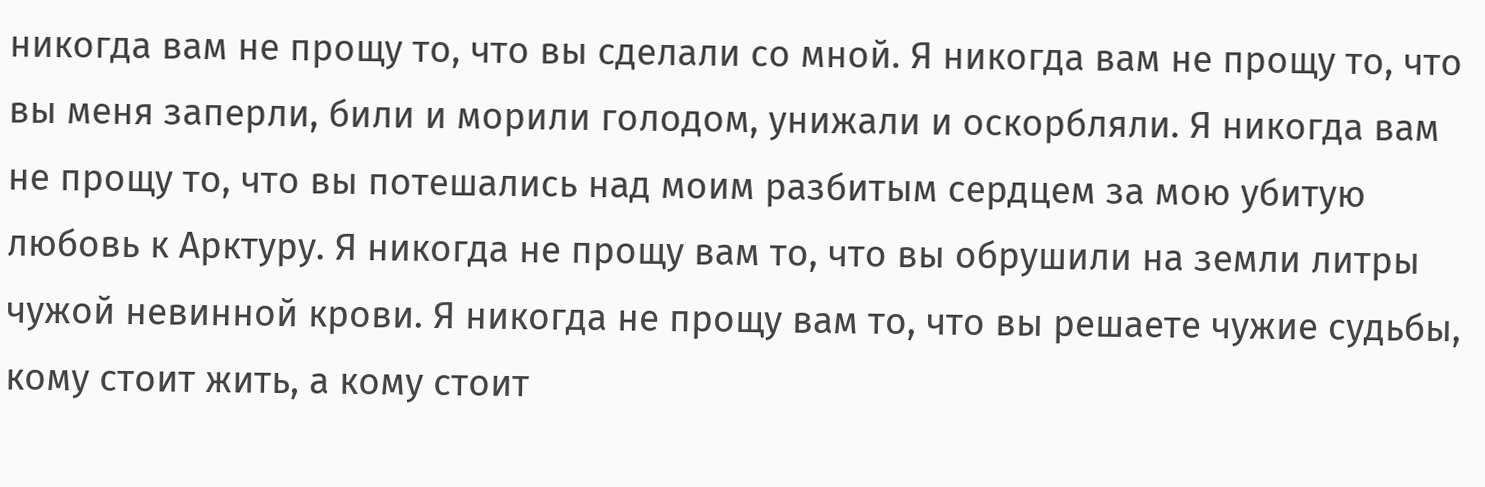никогда вам не прощу то, что вы сделали со мной. Я никогда вам не прощу то, что вы меня заперли, били и морили голодом, унижали и оскорбляли. Я никогда вам не прощу то, что вы потешались над моим разбитым сердцем за мою убитую любовь к Арктуру. Я никогда не прощу вам то, что вы обрушили на земли литры чужой невинной крови. Я никогда не прощу вам то, что вы решаете чужие судьбы, кому стоит жить, а кому стоит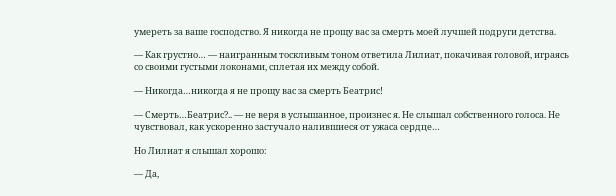умереть за ваше господство. Я никогда не прощу вас за смерть моей лучшей подруги детства.

— Как грустно… — наигранным тоскливым тоном ответила Лилиат, покачивая головой, играясь со своими густыми локонами, сплетая их между собой.

— Никогда…никогда я не прощу вас за смерть Беатрис!

— Смерть…Беатрис?.. — не веря в услышанное, произнес я. Не слышал собственного голоса. Не чувствовал, как ускоренно застучало налившиеся от ужаса сердце…

Но Лилиат я слышал хорошо:

— Да,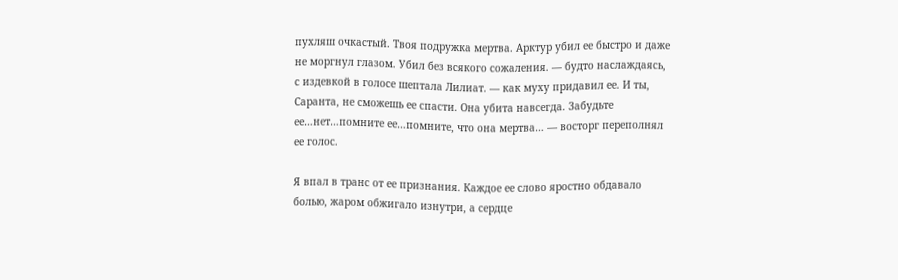пухляш очкастый. Твоя подружка мертва. Арктур убил ее быстро и даже не моргнул глазом. Убил без всякого сожаления. — будто наслаждаясь, с издевкой в голосе шептала Лилиат. — как муху придавил ее. И ты, Саранта, не сможешь ее спасти. Она убита навсегда. Забудьте ее…нет…помните ее…помните, что она мертва… — восторг переполнял ее голос.

Я впал в транс от ее признания. Каждое ее слово яростно обдавало болью, жаром обжигало изнутри, а сердце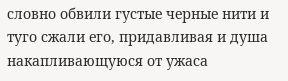словно обвили густые черные нити и туго сжали его, придавливая и душа накапливающуюся от ужаса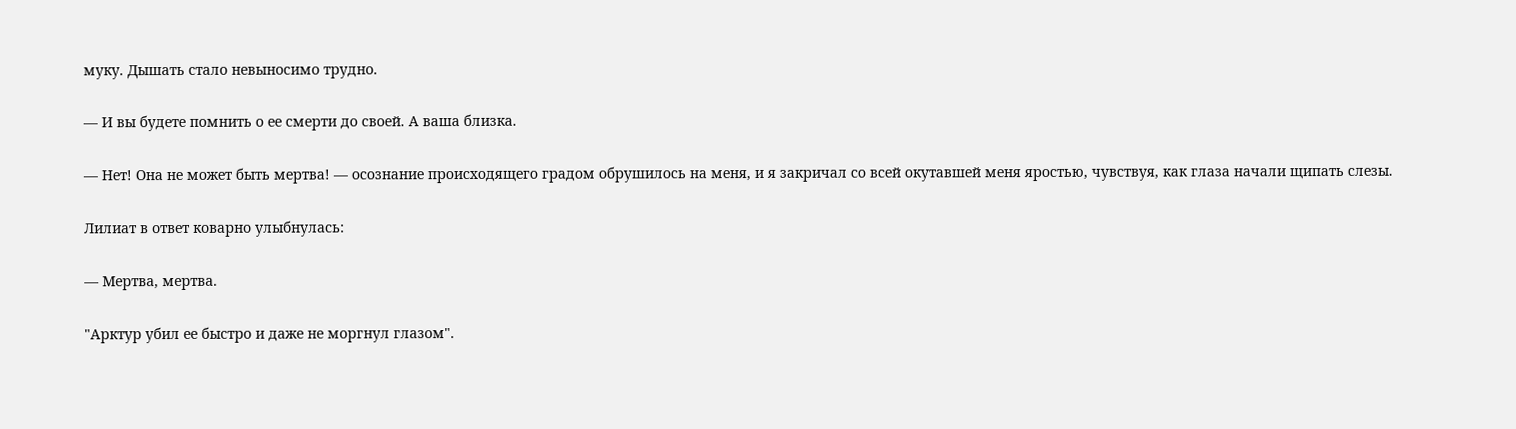муку. Дышать стало невыносимо трудно.

— И вы будете помнить о ее смерти до своей. А ваша близка.

— Нет! Она не может быть мертва! — осознание происходящего градом обрушилось на меня, и я закричал со всей окутавшей меня яростью, чувствуя, как глаза начали щипать слезы.

Лилиат в ответ коварно улыбнулась:

— Мертва, мертва.

"Арктур убил ее быстро и даже не моргнул глазом".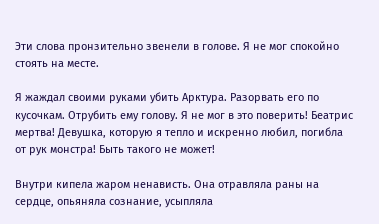Эти слова пронзительно звенели в голове. Я не мог спокойно стоять на месте.

Я жаждал своими руками убить Арктура. Разорвать его по кусочкам. Отрубить ему голову. Я не мог в это поверить! Беатрис мертва! Девушка, которую я тепло и искренно любил, погибла от рук монстра! Быть такого не может!

Внутри кипела жаром ненависть. Она отравляла раны на сердце, опьяняла сознание, усыпляла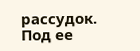рассудок. Под ее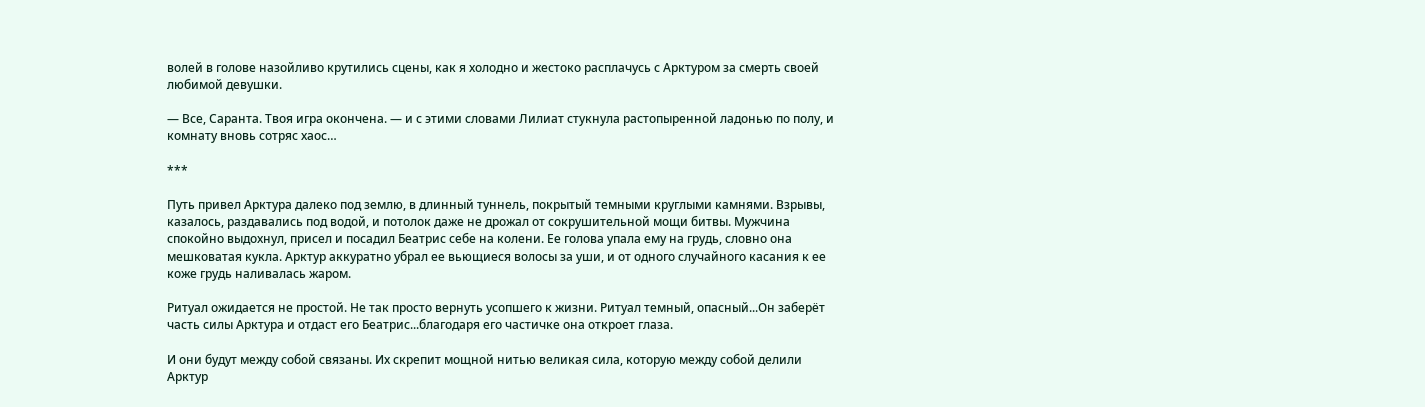волей в голове назойливо крутились сцены, как я холодно и жестоко расплачусь с Арктуром за смерть своей любимой девушки.

— Все, Саранта. Твоя игра окончена. — и с этими словами Лилиат стукнула растопыренной ладонью по полу, и комнату вновь сотряс хаос…

***

Путь привел Арктура далеко под землю, в длинный туннель, покрытый темными круглыми камнями. Взрывы, казалось, раздавались под водой, и потолок даже не дрожал от сокрушительной мощи битвы. Мужчина спокойно выдохнул, присел и посадил Беатрис себе на колени. Ее голова упала ему на грудь, словно она мешковатая кукла. Арктур аккуратно убрал ее вьющиеся волосы за уши, и от одного случайного касания к ее коже грудь наливалась жаром.

Ритуал ожидается не простой. Не так просто вернуть усопшего к жизни. Ритуал темный, опасный...Он заберёт часть силы Арктура и отдаст его Беатрис...благодаря его частичке она откроет глаза.

И они будут между собой связаны. Их скрепит мощной нитью великая сила, которую между собой делили Арктур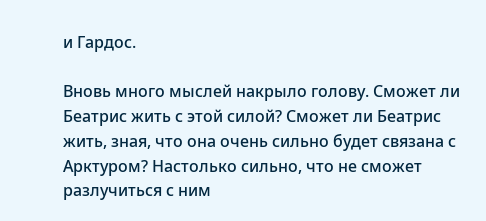и Гардос.

Вновь много мыслей накрыло голову. Сможет ли Беатрис жить с этой силой? Сможет ли Беатрис жить, зная, что она очень сильно будет связана с Арктуром? Настолько сильно, что не сможет разлучиться с ним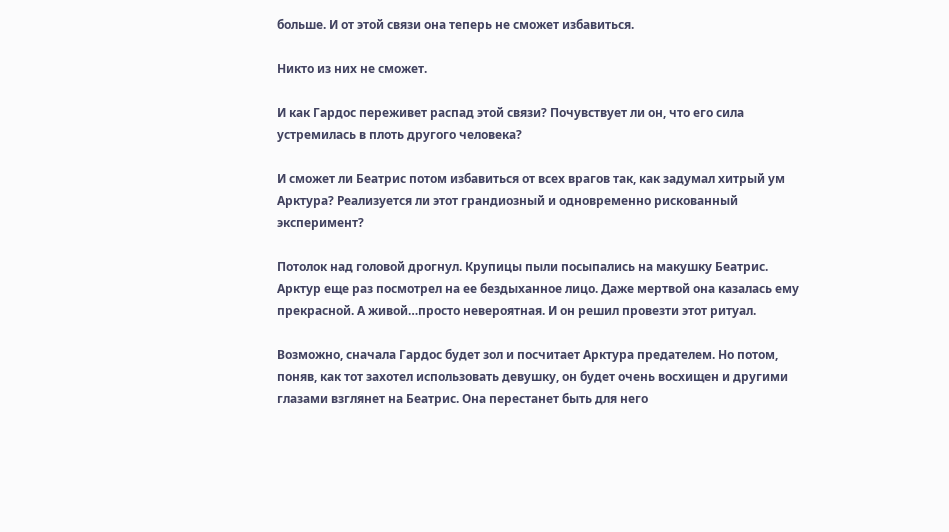больше. И от этой связи она теперь не сможет избавиться.

Никто из них не сможет.

И как Гардос переживет распад этой связи? Почувствует ли он, что его сила устремилась в плоть другого человека?

И сможет ли Беатрис потом избавиться от всех врагов так, как задумал хитрый ум Арктура? Реализуется ли этот грандиозный и одновременно рискованный эксперимент?

Потолок над головой дрогнул. Крупицы пыли посыпались на макушку Беатрис. Арктур еще раз посмотрел на ее бездыханное лицо. Даже мертвой она казалась ему прекрасной. А живой…просто невероятная. И он решил провезти этот ритуал.

Возможно, сначала Гардос будет зол и посчитает Арктура предателем. Но потом, поняв, как тот захотел использовать девушку, он будет очень восхищен и другими глазами взглянет на Беатрис. Она перестанет быть для него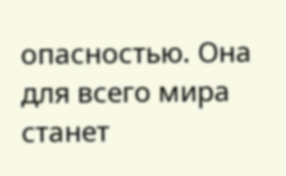опасностью. Она для всего мира станет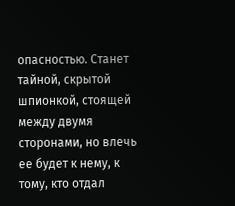опасностью. Станет тайной, скрытой шпионкой, стоящей между двумя сторонами, но влечь ее будет к нему, к тому, кто отдал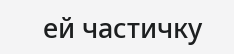ей частичку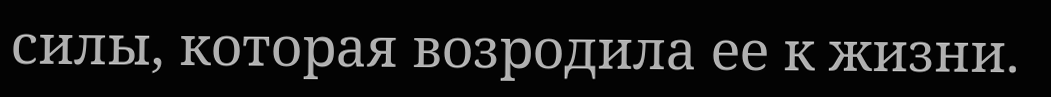силы, которая возродила ее к жизни.